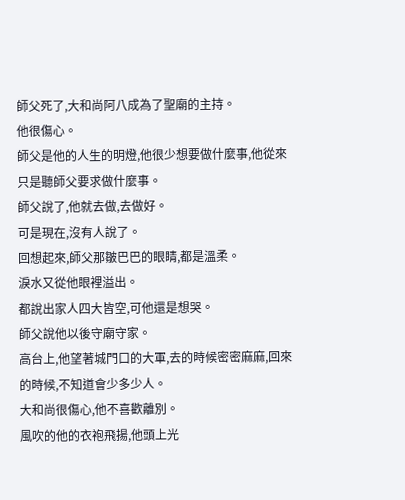師父死了,大和尚阿八成為了聖廟的主持。
他很傷心。
師父是他的人生的明燈,他很少想要做什麼事,他從來只是聽師父要求做什麼事。
師父說了,他就去做,去做好。
可是現在,沒有人說了。
回想起來,師父那皺巴巴的眼睛,都是溫柔。
淚水又從他眼裡溢出。
都說出家人四大皆空,可他還是想哭。
師父說他以後守廟守家。
高台上,他望著城門口的大軍,去的時候密密麻麻,回來的時候,不知道會少多少人。
大和尚很傷心,他不喜歡離別。
風吹的他的衣袍飛揚,他頭上光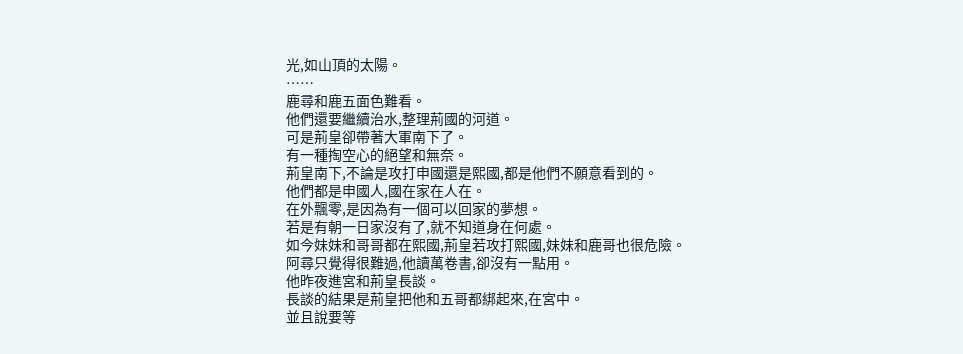光,如山頂的太陽。
……
鹿尋和鹿五面色難看。
他們還要繼續治水,整理荊國的河道。
可是荊皇卻帶著大軍南下了。
有一種掏空心的絕望和無奈。
荊皇南下,不論是攻打申國還是熙國,都是他們不願意看到的。
他們都是申國人,國在家在人在。
在外飄零,是因為有一個可以回家的夢想。
若是有朝一日家沒有了,就不知道身在何處。
如今妹妹和哥哥都在熙國,荊皇若攻打熙國,妹妹和鹿哥也很危險。
阿尋只覺得很難過,他讀萬卷書,卻沒有一點用。
他昨夜進宮和荊皇長談。
長談的結果是荊皇把他和五哥都綁起來,在宮中。
並且說要等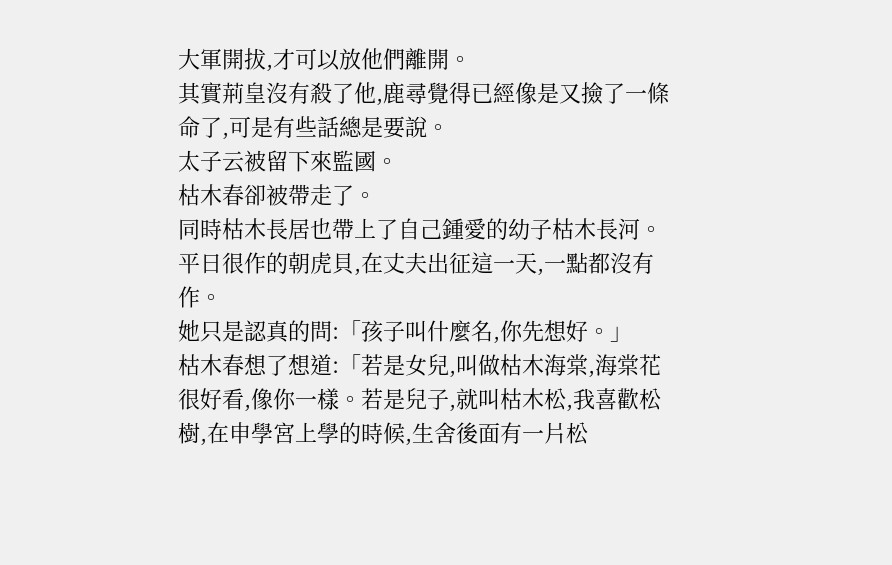大軍開拔,才可以放他們離開。
其實荊皇沒有殺了他,鹿尋覺得已經像是又撿了一條命了,可是有些話總是要說。
太子云被留下來監國。
枯木春卻被帶走了。
同時枯木長居也帶上了自己鍾愛的幼子枯木長河。
平日很作的朝虎貝,在丈夫出征這一天,一點都沒有作。
她只是認真的問:「孩子叫什麼名,你先想好。」
枯木春想了想道:「若是女兒,叫做枯木海棠,海棠花很好看,像你一樣。若是兒子,就叫枯木松,我喜歡松樹,在申學宮上學的時候,生舍後面有一片松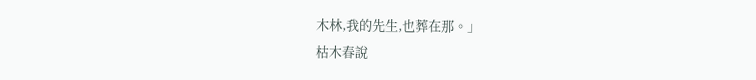木林,我的先生,也葬在那。」
枯木春說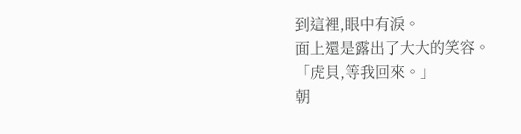到這裡,眼中有淚。
面上還是露出了大大的笑容。
「虎貝,等我回來。」
朝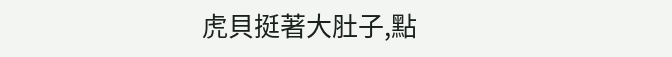虎貝挺著大肚子,點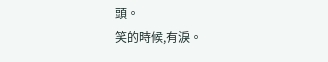頭。
笑的時候,有淚。